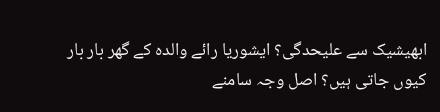ابھیشیک سے علیحدگی؟ ایشوریا رائے والدہ کے گھر بار بار کیوں جاتی ہیں؟ اصل وجہ سامنے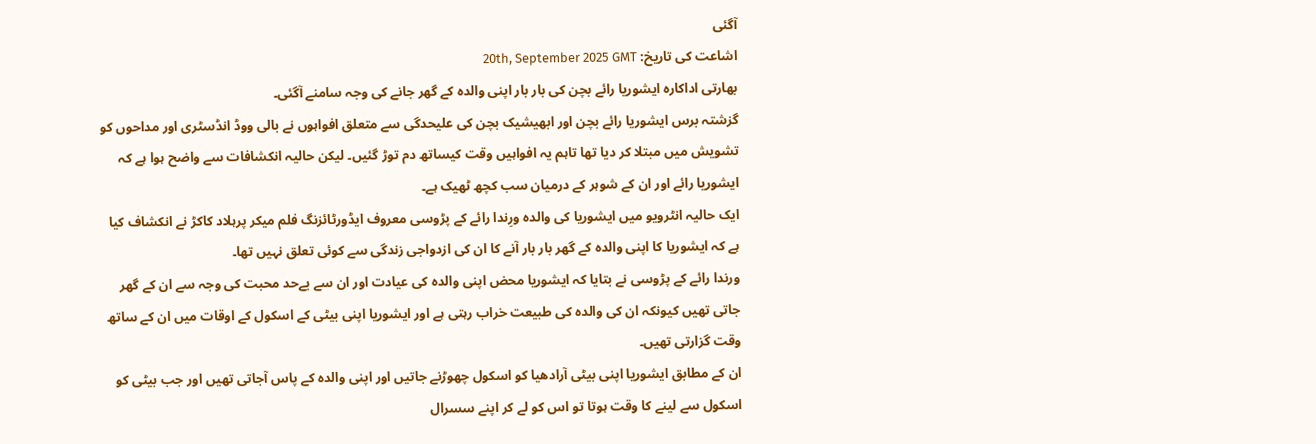آگئی
اشاعت کی تاریخ: 20th, September 2025 GMT
بھارتی اداکارہ ایشوریا رائے بچن کی بار بار اپنی والدہ کے گھر جانے کی وجہ سامنے آگئی۔
گزشتہ برس ایشوریا رائے بچن اور ابھیشیک بچن کی علیحدگی سے متعلق افواہوں نے بالی ووڈ انڈسٹری اور مداحوں کو تشویش میں مبتلا کر دیا تھا تاہم یہ افواہیں وقت کیساتھ دم توڑ گئیں۔ لیکن حالیہ انکشافات سے واضح ہوا ہے کہ ایشوریا رائے اور ان کے شوہر کے درمیان سب کچھ ٹھیک ہے۔
ایک حالیہ انٹرویو میں ایشوریا کی والدہ ورِندا رائے کے پڑوسی معروف ایڈورٹائزنگ فلم میکر پرہلاد کاکڑ نے انکشاف کیا ہے کہ ایشوریا کا اپنی والدہ کے گھر بار بار آنے کا ان کی ازدواجی زندگی سے کوئی تعلق نہیں تھا۔
ورندا رائے کے پڑوسی نے بتایا کہ ایشوریا محض اپنی والدہ کی عیادت اور ان سے بےحد محبت کی وجہ سے ان کے گھر جاتی تھیں کیونکہ ان کی والدہ کی طبیعت خراب رہتی ہے اور ایشوریا اپنی بیٹی کے اسکول کے اوقات میں ان کے ساتھ وقت گزارتی تھیں۔
ان کے مطابق ایشوریا اپنی بیٹی آرادھیا کو اسکول چھوڑنے جاتیں اور اپنی والدہ کے پاس آجاتی تھیں اور جب بیٹی کو اسکول سے لینے کا وقت ہوتا تو اس کو لے کر اپنے سسرال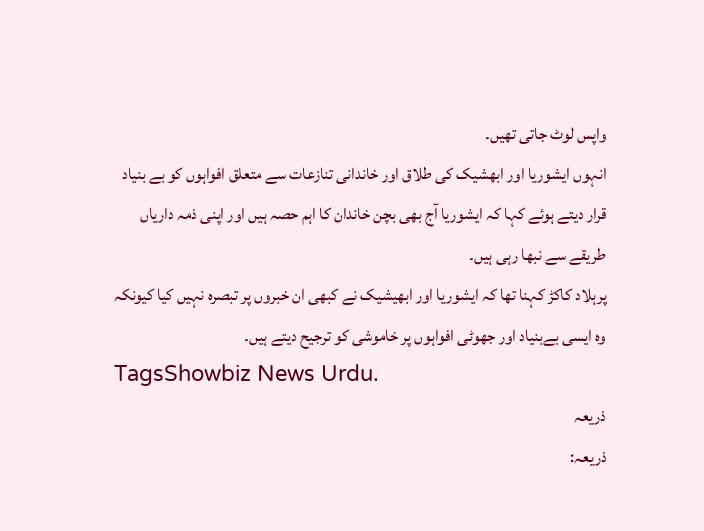واپس لوٹ جاتی تھیں۔
انہوں ایشوریا اور ابھشیک کی طلاق اور خاندانی تنازعات سے متعلق افواہوں کو بے بنیاد قرار دیتے ہوئے کہا کہ ایشوریا آج بھی بچن خاندان کا اہم حصہ ہیں اور اپنی ذمہ داریاں طریقے سے نبھا رہی ہیں۔
پرہلاد کاکڑ کہنا تھا کہ ایشوریا اور ابھیشیک نے کبھی ان خبروں پر تبصرہ نہیں کیا کیونکہ وہ ایسی بےبنیاد اور جھوٹی افواہوں پر خاموشی کو ترجیح دیتے ہیں۔
TagsShowbiz News Urdu.
ذریعہ
ذریعہ: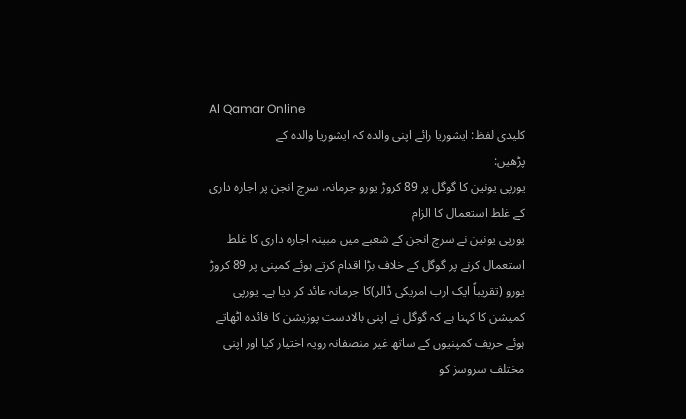Al Qamar Online
کلیدی لفظ: ایشوریا رائے اپنی والدہ کہ ایشوریا والدہ کے
پڑھیں:
یورپی یونین کا گوگل پر 89 کروڑ یورو جرمانہ، سرچ انجن پر اجارہ داری کے غلط استعمال کا الزام
یورپی یونین نے سرچ انجن کے شعبے میں مبینہ اجارہ داری کا غلط استعمال کرنے پر گوگل کے خلاف بڑا اقدام کرتے ہوئے کمپنی پر 89 کروڑ یورو (تقریباً ایک ارب امریکی ڈالر)کا جرمانہ عائد کر دیا ہے۔ یورپی کمیشن کا کہنا ہے کہ گوگل نے اپنی بالادست پوزیشن کا فائدہ اٹھاتے ہوئے حریف کمپنیوں کے ساتھ غیر منصفانہ رویہ اختیار کیا اور اپنی مختلف سروسز کو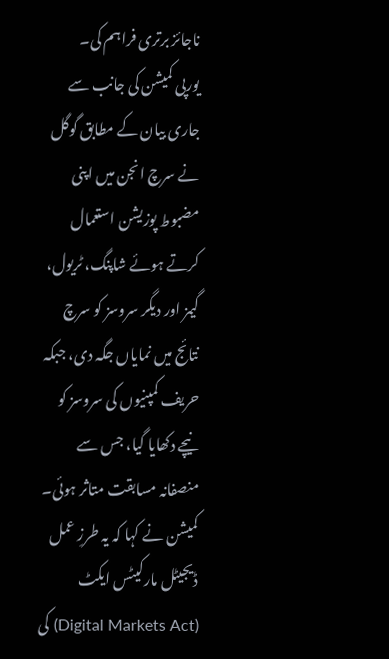ناجائز برتری فراہم کی۔
یورپی کمیشن کی جانب سے جاری بیان کے مطابق گوگل نے سرچ انجن میں اپنی مضبوط پوزیشن استعمال کرتے ہوئے شاپنگ، ٹریول، گیمز اور دیگر سروسز کو سرچ نتائج میں نمایاں جگہ دی، جبکہ حریف کمپنیوں کی سروسز کو نیچے دکھایا گیا، جس سے منصفانہ مسابقت متاثر ہوئی۔
کمیشن نے کہا کہ یہ طرزِ عمل ڈیجیٹل مارکیٹس ایکٹ (Digital Markets Act) کی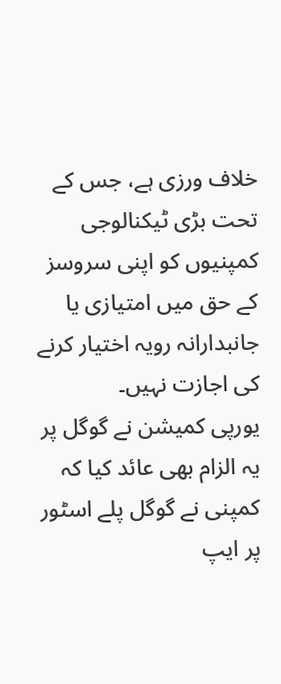خلاف ورزی ہے، جس کے تحت بڑی ٹیکنالوجی کمپنیوں کو اپنی سروسز کے حق میں امتیازی یا جانبدارانہ رویہ اختیار کرنے کی اجازت نہیں۔
یورپی کمیشن نے گوگل پر یہ الزام بھی عائد کیا کہ کمپنی نے گوگل پلے اسٹور پر ایپ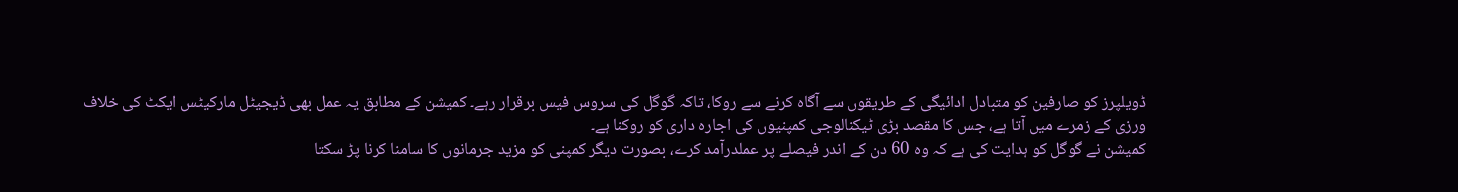ڈویلپرز کو صارفین کو متبادل ادائیگی کے طریقوں سے آگاہ کرنے سے روکا، تاکہ گوگل کی سروس فیس برقرار رہے۔ کمیشن کے مطابق یہ عمل بھی ڈیجیٹل مارکیٹس ایکٹ کی خلاف ورزی کے زمرے میں آتا ہے، جس کا مقصد بڑی ٹیکنالوجی کمپنیوں کی اجارہ داری کو روکنا ہے۔
کمیشن نے گوگل کو ہدایت کی ہے کہ وہ 60 دن کے اندر فیصلے پر عملدرآمد کرے، بصورت دیگر کمپنی کو مزید جرمانوں کا سامنا کرنا پڑ سکتا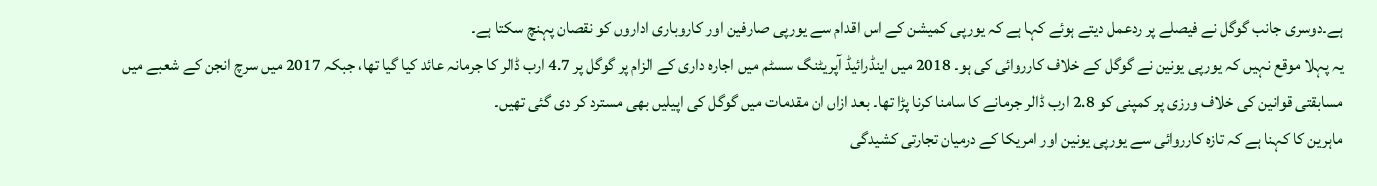ہے۔دوسری جانب گوگل نے فیصلے پر ردعمل دیتے ہوئے کہا ہے کہ یورپی کمیشن کے اس اقدام سے یورپی صارفین اور کاروباری اداروں کو نقصان پہنچ سکتا ہے۔
یہ پہلا موقع نہیں کہ یورپی یونین نے گوگل کے خلاف کارروائی کی ہو۔ 2018 میں اینڈرائیڈ آپریٹنگ سسٹم میں اجارہ داری کے الزام پر گوگل پر 4.7 ارب ڈالر کا جرمانہ عائد کیا گیا تھا، جبکہ 2017 میں سرچ انجن کے شعبے میں مسابقتی قوانین کی خلاف ورزی پر کمپنی کو 2.8 ارب ڈالر جرمانے کا سامنا کرنا پڑا تھا۔ بعد ازاں ان مقدمات میں گوگل کی اپیلیں بھی مسترد کر دی گئی تھیں۔
ماہرین کا کہنا ہے کہ تازہ کارروائی سے یورپی یونین اور امریکا کے درمیان تجارتی کشیدگی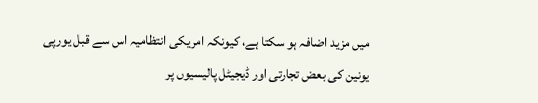میں مزید اضافہ ہو سکتا ہے، کیونکہ امریکی انتظامیہ اس سے قبل یورپی یونین کی بعض تجارتی اور ڈیجیٹل پالیسیوں پر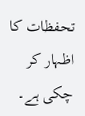تحفظات کا اظہار کر چکی ہے۔